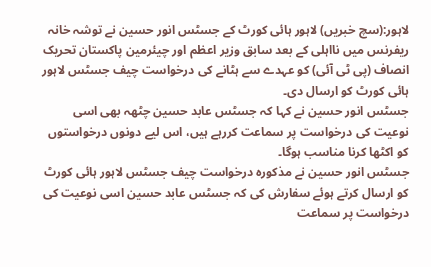لاہور:(سچ خبریں) لاہور ہائی کورٹ کے جسٹس انور حسین نے توشہ خانہ ریفرنس میں نااہلی کے بعد سابق وزیر اعظم اور چیئرمین پاکستان تحریک انصاف (پی ٹی آئی) کو عہدے سے ہٹانے کی درخواست چیف جسٹس لاہور ہائی کورٹ کو ارسال دی۔
جسٹس انور حسین نے کہا کہ جسٹس عابد حسین چٹھہ بھی اسی نوعیت کی درخواست پر سماعت کررہے ہیں، اس لیے دونوں درخواستوں کو اکٹھا کرنا مناسب ہوگا۔
جسٹس انور حسین نے مذکورہ درخواست چیف جسٹس لاہور ہائی کورٹ کو ارسال کرتے ہوئے سفارش کی کہ جسٹس عابد حسین اسی نوعیت کی درخواست پر سماعت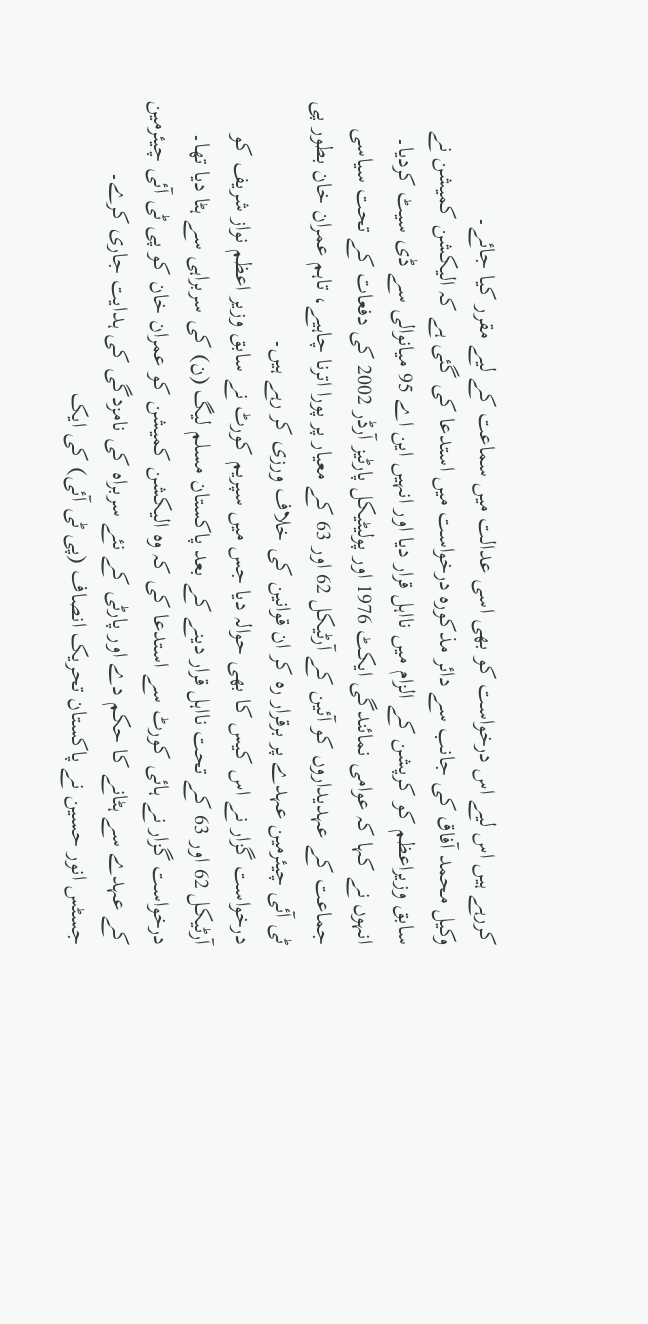کررہے ہیں اس لیے اس درخواست کو بھی اسی عدالت میں سماعت کے لیے مقرر کیا جائے۔
وکیل محمد آفاق کی جانب سے دائر مذکورہ درخواست میں استدعا کی گئی ہے کہ الیکشن کمیشن نے سابق وزیراعظم کو کرپشن کے الزام میں نااہل قرار دیا اور انہیں این اے 95 میانوالی سے ڈی سیٹ کردیا۔
انہوں نے کہا کہ عوامی نمائندگی ایکٹ 1976 اور پولیٹیکل پارٹیز آرڈر 2002 کی دفعات کے تحت سیاسی جماعت کے عہدیداروں کو آئین کے آرٹیکل 62 اور 63 کے معیار پر پورا اترنا چاہیے، تاہم عمران خان بطور پی ٹی آئی چیئرمین عہدے پر برقرار رہ کر ان قوانین کی خلاف ورزی کر رہے ہیں۔
درخواست گزار نے اس کیس کا بھی حوالہ دیا جس میں سپریم کورٹ نے سابق وزیر اعظم نواز شریف کو آرٹیکل 62 اور 63 کے تحت نااہل قرار دینے کے بعد پاکستان مسلم لیگ (ن) کی سربراہی سے ہٹا دیا تھا۔
درخواست گزار نے ہائی کورٹ سے استدعا کی کہ وہ الیکشن کمیشن کو عمران خان کو پی ٹی آئی چیئرمین کے عہدے سے ہٹانے کا حکم دے اور پارٹی کے نئے سربراہ کی نامزدگی کی ہدایت جاری کرے۔
جسٹس انور حسین نے پاکستان تحریک انصاف (پی ٹی آئی) کی ایک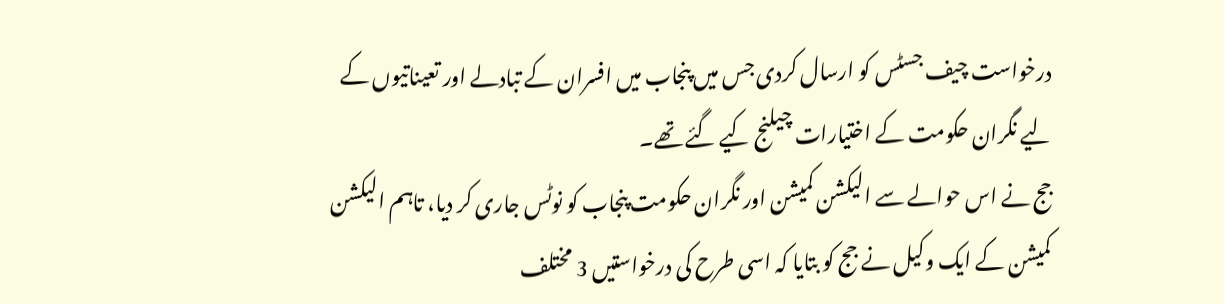درخواست چیف جسٹس کو ارسال کردی جس میں پنجاب میں افسران کے تبادلے اور تعیناتیوں کے لیے نگران حکومت کے اختیارات چیلنج کیے گئے تھے۔
جج نے اس حوالے سے الیکشن کمیشن اور نگران حکومت پنجاب کو نوٹس جاری کر دیا، تاہم الیکشن کمیشن کے ایک وکیل نے جج کو بتایا کہ اسی طرح کی درخواستیں 3 مختلف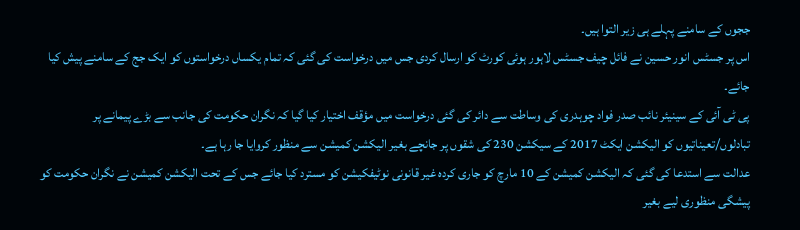ججوں کے سامنے پہلے ہی زیر التوا ہیں۔
اس پر جسٹس انور حسین نے فائل چیف جسٹس لاہور ہوئی کورٹ کو ارسال کردی جس میں درخواست کی گئی کہ تمام یکساں درخواستوں کو ایک جج کے سامنے پیش کیا جائے۔
پی ٹی آئی کے سینیئر نائب صدر فواد چوہدری کی وساطت سے دائر کی گئی درخواست میں مؤقف اختیار کیا گیا کہ نگران حکومت کی جانب سے بڑے پیمانے پر تبادلوں/تعیناتیوں کو الیکشن ایکٹ 2017 کے سیکشن 230 کی شقوں پر جانچے بغیر الیکشن کمیشن سے منظور کروایا جا رہا ہے۔
عدالت سے استدعا کی گئی کہ الیکشن کمیشن کے 10 مارچ کو جاری کردہ غیر قانونی نوٹیفکیشن کو مسترد کیا جائے جس کے تحت الیکشن کمیشن نے نگران حکومت کو پیشگی منظوری لیے بغیر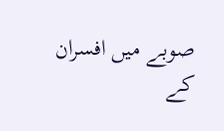صوبے میں افسران کے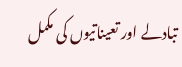تبادلے اور تعیناتیوں کی مکمل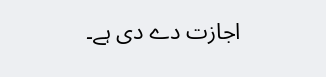اجازت دے دی ہے۔